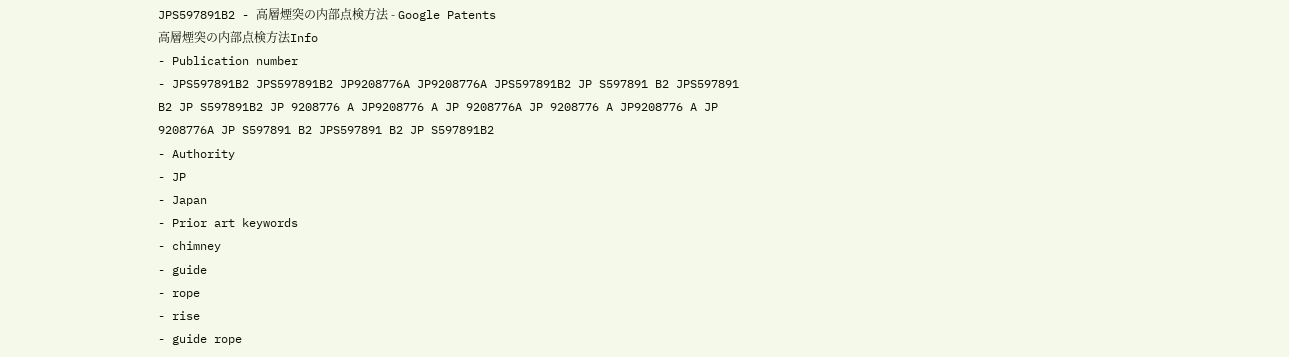JPS597891B2 - 高層煙突の内部点検方法 - Google Patents
高層煙突の内部点検方法Info
- Publication number
- JPS597891B2 JPS597891B2 JP9208776A JP9208776A JPS597891B2 JP S597891 B2 JPS597891 B2 JP S597891B2 JP 9208776 A JP9208776 A JP 9208776A JP 9208776 A JP9208776 A JP 9208776A JP S597891 B2 JPS597891 B2 JP S597891B2
- Authority
- JP
- Japan
- Prior art keywords
- chimney
- guide
- rope
- rise
- guide rope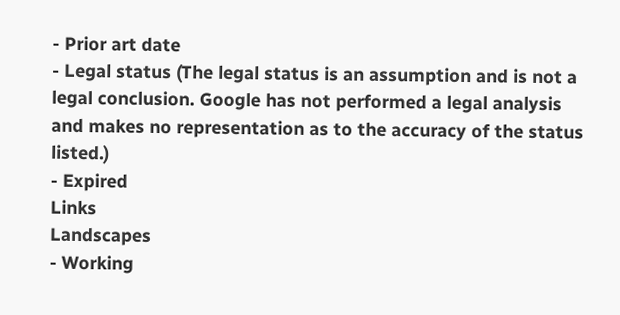- Prior art date
- Legal status (The legal status is an assumption and is not a legal conclusion. Google has not performed a legal analysis and makes no representation as to the accuracy of the status listed.)
- Expired
Links
Landscapes
- Working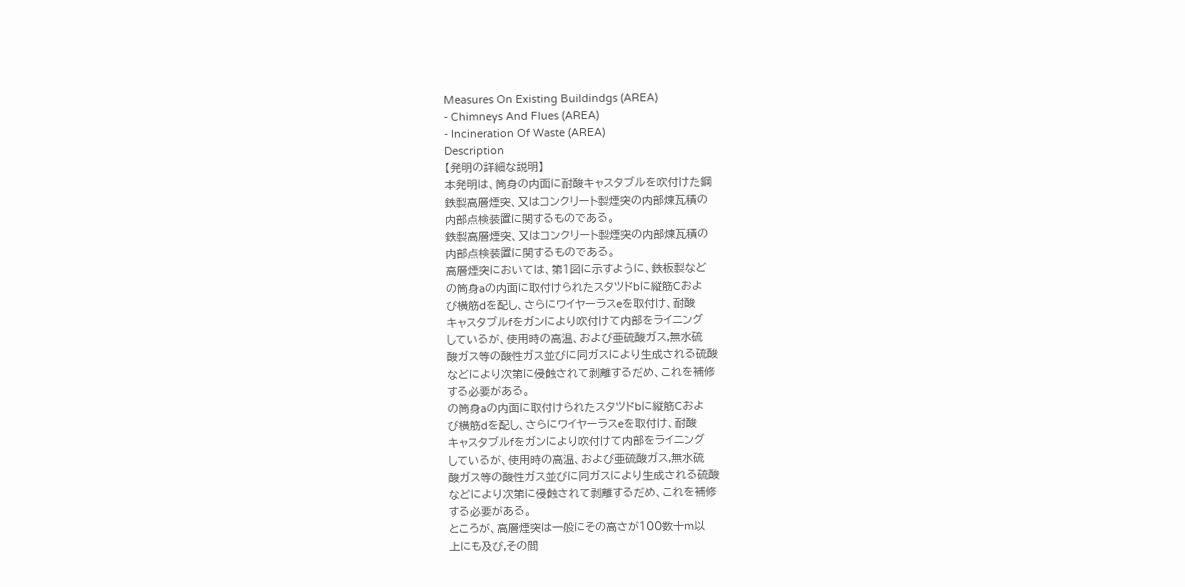Measures On Existing Buildindgs (AREA)
- Chimneys And Flues (AREA)
- Incineration Of Waste (AREA)
Description
【発明の詳細な説明】
本発明は、筒身の内面に耐酸キャスタブルを吹付けた鋼
鉄製高層煙突、又はコンクリート製煙突の内部煉瓦積の
内部点検装置に関するものである。
鉄製高層煙突、又はコンクリート製煙突の内部煉瓦積の
内部点検装置に関するものである。
高層煙突においては、第1図に示すように、鉄板製など
の筒身aの内面に取付けられたスタツドbに縦筋Cおよ
び横筋dを配し、さらにワイヤーラスeを取付け、耐酸
キャスタブルfをガンにより吹付けて内部をライニング
しているが、使用時の高温、および亜硫酸ガス,無水硫
酸ガス等の酸性ガス並びに同ガスにより生成される硫酸
などにより次第に侵蝕されて剥離するだめ、これを補修
する必要がある。
の筒身aの内面に取付けられたスタツドbに縦筋Cおよ
び横筋dを配し、さらにワイヤーラスeを取付け、耐酸
キャスタブルfをガンにより吹付けて内部をライニング
しているが、使用時の高温、および亜硫酸ガス,無水硫
酸ガス等の酸性ガス並びに同ガスにより生成される硫酸
などにより次第に侵蝕されて剥離するだめ、これを補修
する必要がある。
ところが、高層煙突は一般にその高さが100数十m以
上にも及び,その間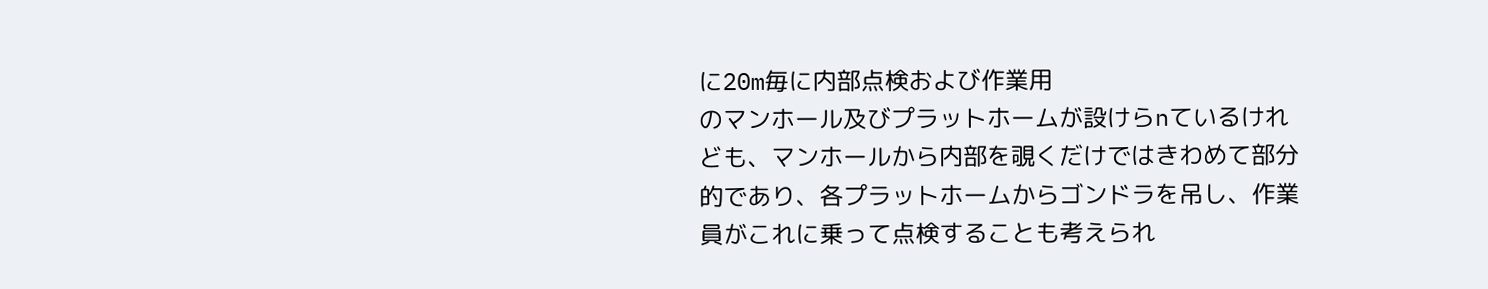に20m毎に内部点検および作業用
のマンホール及びプラットホームが設けらnているけれ
ども、マンホールから内部を覗くだけではきわめて部分
的であり、各プラットホームからゴンドラを吊し、作業
員がこれに乗って点検することも考えられ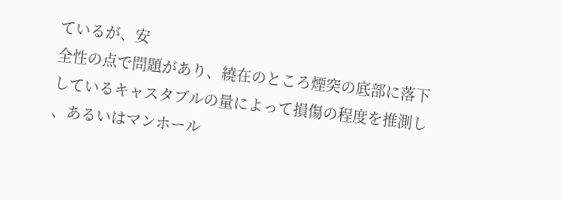ているが、安
全性の点で問題があり、繞在のところ煙突の底部に落下
しているキャスタブルの量によって損傷の程度を推測し
、あるいはマンホール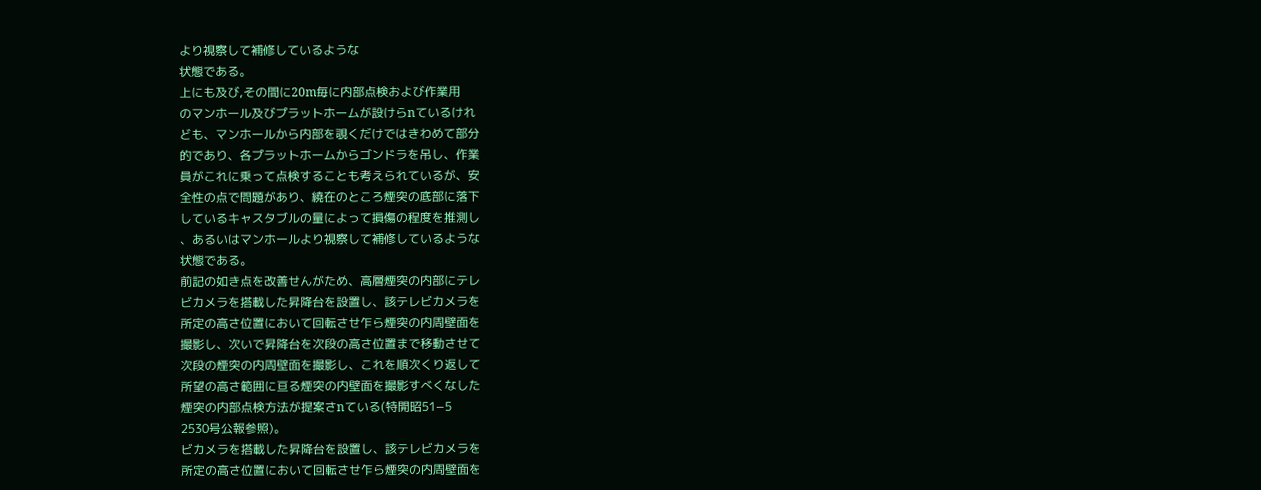より視察して補修しているような
状態である。
上にも及び,その間に20m毎に内部点検および作業用
のマンホール及びプラットホームが設けらnているけれ
ども、マンホールから内部を覗くだけではきわめて部分
的であり、各プラットホームからゴンドラを吊し、作業
員がこれに乗って点検することも考えられているが、安
全性の点で問題があり、繞在のところ煙突の底部に落下
しているキャスタブルの量によって損傷の程度を推測し
、あるいはマンホールより視察して補修しているような
状態である。
前記の如き点を改善せんがため、高層煙突の内部にテレ
ビカメラを搭載した昇降台を設置し、該テレビカメラを
所定の高さ位置において回転させ乍ら煙突の内周壁面を
撮影し、次いで昇降台を次段の高さ位置まで移動させて
次段の煙突の内周壁面を撮影し、これを順次くり返して
所望の高さ範囲に亘る煙突の内壁面を撮影すべくなした
煙突の内部点検方法が提案さnている(特開昭51−5
2530号公報参照)。
ビカメラを搭載した昇降台を設置し、該テレビカメラを
所定の高さ位置において回転させ乍ら煙突の内周壁面を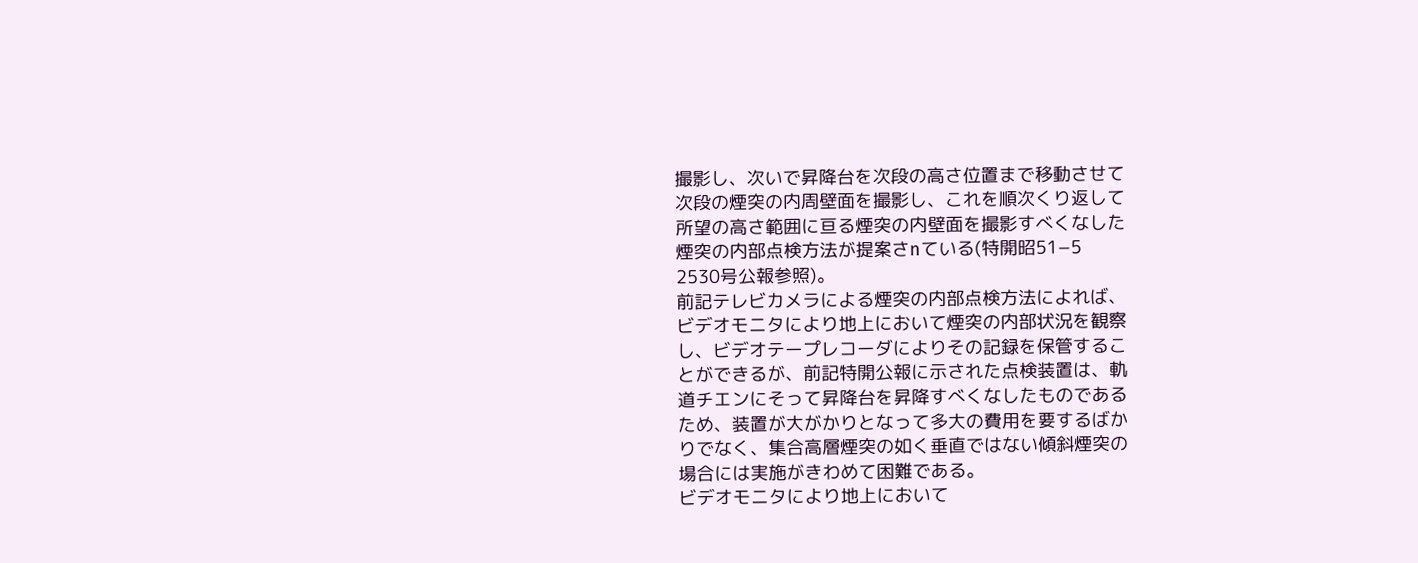撮影し、次いで昇降台を次段の高さ位置まで移動させて
次段の煙突の内周壁面を撮影し、これを順次くり返して
所望の高さ範囲に亘る煙突の内壁面を撮影すべくなした
煙突の内部点検方法が提案さnている(特開昭51−5
2530号公報参照)。
前記テレビカメラによる煙突の内部点検方法によれば、
ビデオモニタにより地上において煙突の内部状況を観察
し、ビデオテープレコーダによりその記録を保管するこ
とができるが、前記特開公報に示された点検装置は、軌
道チエンにそって昇降台を昇降すべくなしたものである
ため、装置が大がかりとなって多大の費用を要するばか
りでなく、集合高層煙突の如く垂直ではない傾斜煙突の
場合には実施がきわめて困難である。
ビデオモニタにより地上において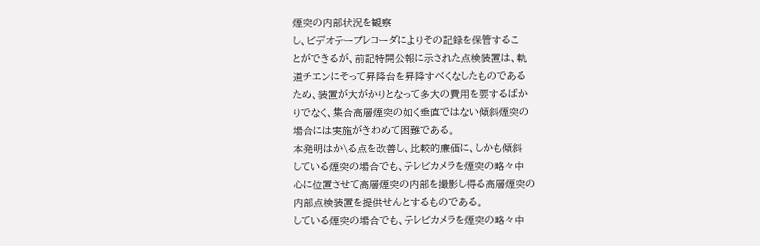煙突の内部状況を観察
し、ビデオテープレコーダによりその記録を保管するこ
とができるが、前記特開公報に示された点検装置は、軌
道チエンにそって昇降台を昇降すべくなしたものである
ため、装置が大がかりとなって多大の費用を要するばか
りでなく、集合高層煙突の如く垂直ではない傾斜煙突の
場合には実施がきわめて困難である。
本発明はか\る点を改善し、比較的廉価に、しかも傾斜
している煙突の場合でも、テレビカメラを煙突の略々中
心に位置させて高層煙突の内部を撮影し得る高層煙突の
内部点検装置を提供せんとするものである。
している煙突の場合でも、テレビカメラを煙突の略々中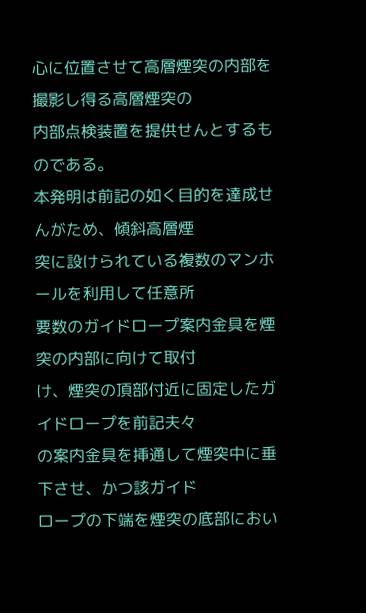心に位置させて高層煙突の内部を撮影し得る高層煙突の
内部点検装置を提供せんとするものである。
本発明は前記の如く目的を達成せんがため、傾斜高層煙
突に設けられている複数のマンホールを利用して任意所
要数のガイドロープ案内金具を煙突の内部に向けて取付
け、煙突の頂部付近に固定したガイドロープを前記夫々
の案内金具を挿通して煙突中に垂下させ、かつ該ガイド
ロープの下端を煙突の底部におい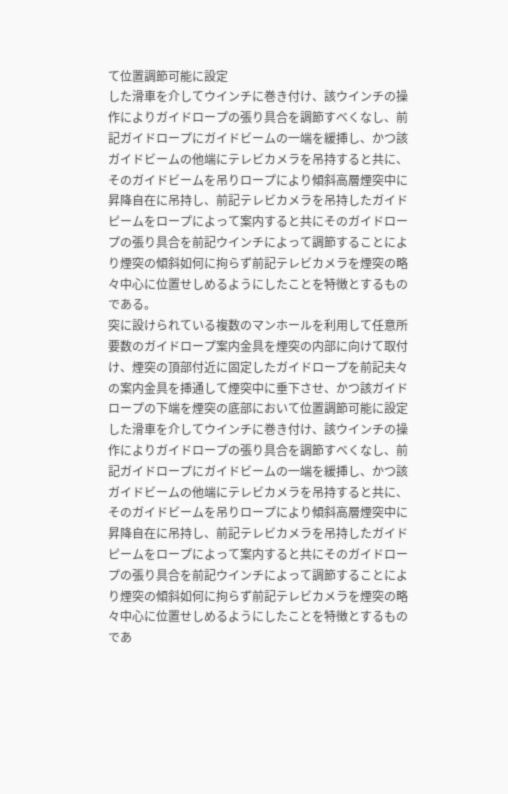て位置調節可能に設定
した滑車を介してウインチに巻き付け、該ウインチの操
作によりガイドロープの張り具合を調節すべくなし、前
記ガイドロープにガイドビームの一端を緩挿し、かつ該
ガイドビームの他端にテレビカメラを吊持すると共に、
そのガイドビームを吊りロープにより傾斜高層煙突中に
昇降自在に吊持し、前記テレビカメラを吊持したガイド
ピームをロープによって案内すると共にそのガイドロー
プの張り具合を前記ウインチによって調節することによ
り煙突の傾斜如何に拘らず前記テレビカメラを煙突の略
々中心に位置せしめるようにしたことを特徴とするもの
である。
突に設けられている複数のマンホールを利用して任意所
要数のガイドロープ案内金具を煙突の内部に向けて取付
け、煙突の頂部付近に固定したガイドロープを前記夫々
の案内金具を挿通して煙突中に垂下させ、かつ該ガイド
ロープの下端を煙突の底部において位置調節可能に設定
した滑車を介してウインチに巻き付け、該ウインチの操
作によりガイドロープの張り具合を調節すべくなし、前
記ガイドロープにガイドビームの一端を緩挿し、かつ該
ガイドビームの他端にテレビカメラを吊持すると共に、
そのガイドビームを吊りロープにより傾斜高層煙突中に
昇降自在に吊持し、前記テレビカメラを吊持したガイド
ピームをロープによって案内すると共にそのガイドロー
プの張り具合を前記ウインチによって調節することによ
り煙突の傾斜如何に拘らず前記テレビカメラを煙突の略
々中心に位置せしめるようにしたことを特徴とするもの
であ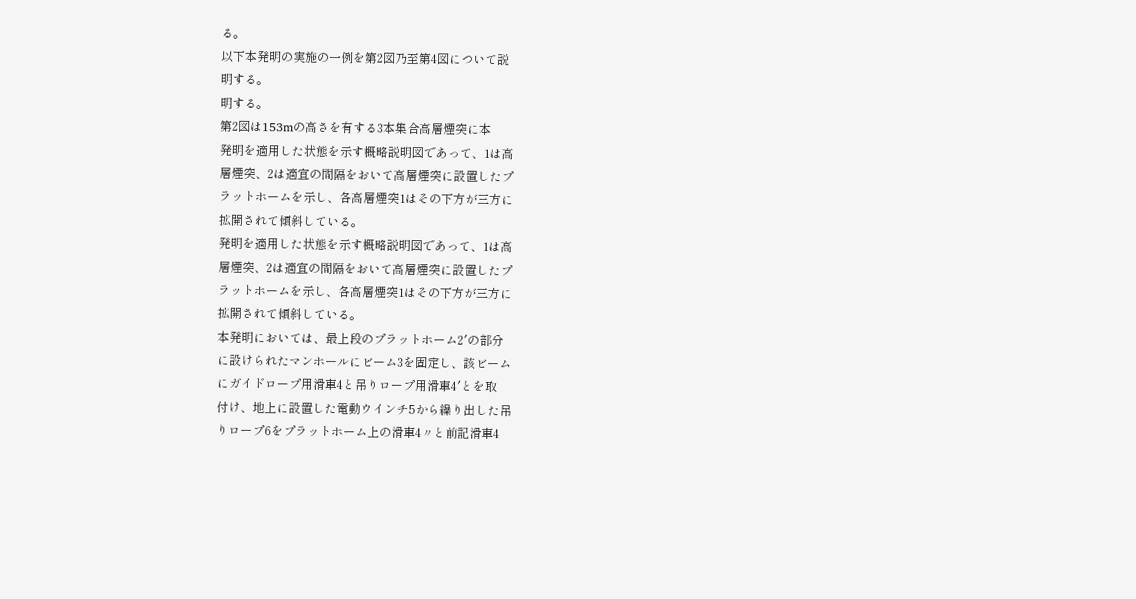る。
以下本発明の実施の一例を第2図乃至第4図について説
明する。
明する。
第2図は153mの高さを有する3本集合高層煙突に本
発明を適用した状態を示す概略説明図であって、1は高
層煙突、2は適宜の間隔をおいて高層煙突に設置したプ
ラットホームを示し、各高層煙突1はその下方が三方に
拡開されて傾斜している。
発明を適用した状態を示す概略説明図であって、1は高
層煙突、2は適宜の間隔をおいて高層煙突に設置したプ
ラットホームを示し、各高層煙突1はその下方が三方に
拡開されて傾斜している。
本発明においては、最上段のプラットホーム2′の部分
に設けられたマンホールにビーム3を固定し、該ビーム
にガイドロープ用滑車4と吊りロープ用滑車4′とを取
付け、地上に設置した電動ウインチ5から繰り出した吊
りロープ6をプラットホーム上の滑車4〃と前記滑車4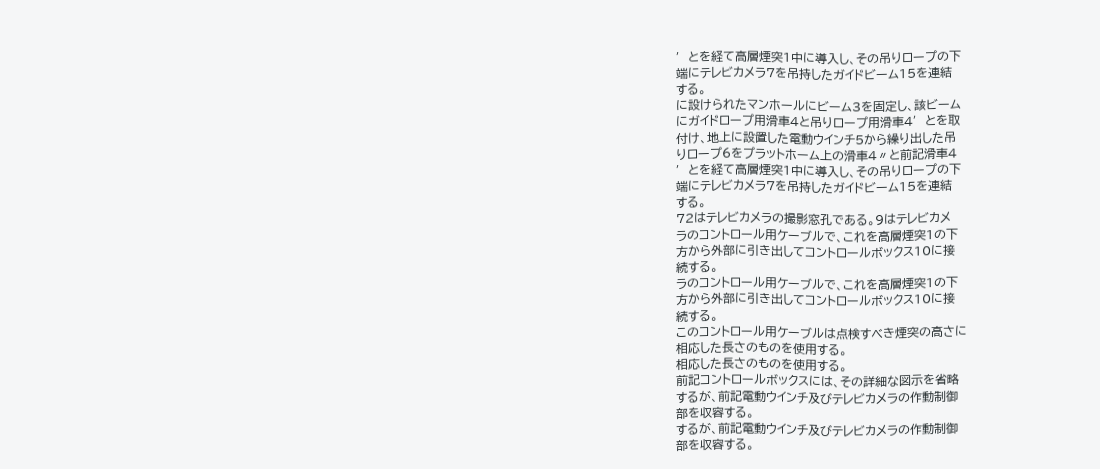′とを経て高層煙突1中に導入し、その吊りロープの下
端にテレビカメラ7を吊持したガイドビーム15を連結
する。
に設けられたマンホールにビーム3を固定し、該ビーム
にガイドロープ用滑車4と吊りロープ用滑車4′とを取
付け、地上に設置した電動ウインチ5から繰り出した吊
りロープ6をプラットホーム上の滑車4〃と前記滑車4
′とを経て高層煙突1中に導入し、その吊りロープの下
端にテレビカメラ7を吊持したガイドビーム15を連結
する。
72はテレビカメラの撮影窓孔である。9はテレビカメ
ラのコントロール用ケーブルで、これを高層煙突1の下
方から外部に引き出してコントロールボックス10に接
続する。
ラのコントロール用ケーブルで、これを高層煙突1の下
方から外部に引き出してコントロールボックス10に接
続する。
このコントロール用ケーブルは点検すべき煙突の高さに
相応した長さのものを使用する。
相応した長さのものを使用する。
前記コントロールボックスには、その詳細な図示を省略
するが、前記電動ウインチ及びテレビカメラの作動制御
部を収容する。
するが、前記電動ウインチ及びテレビカメラの作動制御
部を収容する。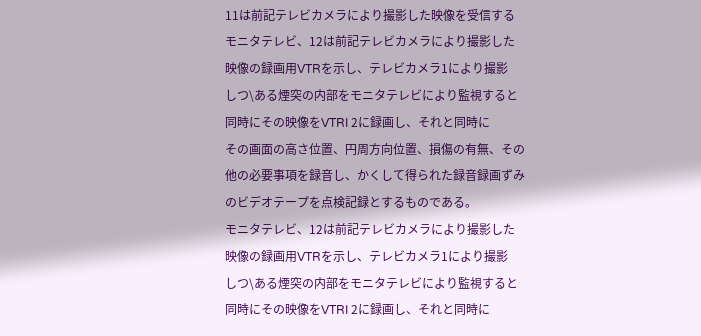11は前記テレビカメラにより撮影した映像を受信する
モニタテレビ、12は前記テレビカメラにより撮影した
映像の録画用VTRを示し、テレビカメラ1により撮影
しつ\ある煙突の内部をモニタテレビにより監視すると
同時にその映像をVTRI 2に録画し、それと同時に
その画面の高さ位置、円周方向位置、損傷の有無、その
他の必要事項を録音し、かくして得られた録音録画ずみ
のビデオテープを点検記録とするものである。
モニタテレビ、12は前記テレビカメラにより撮影した
映像の録画用VTRを示し、テレビカメラ1により撮影
しつ\ある煙突の内部をモニタテレビにより監視すると
同時にその映像をVTRI 2に録画し、それと同時に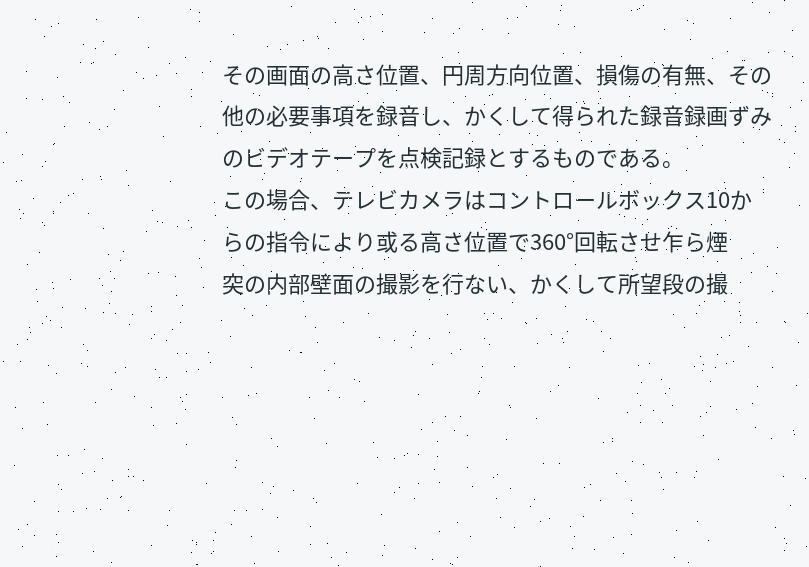その画面の高さ位置、円周方向位置、損傷の有無、その
他の必要事項を録音し、かくして得られた録音録画ずみ
のビデオテープを点検記録とするものである。
この場合、テレビカメラはコントロールボックス10か
らの指令により或る高さ位置で360°回転させ乍ら煙
突の内部壁面の撮影を行ない、かくして所望段の撮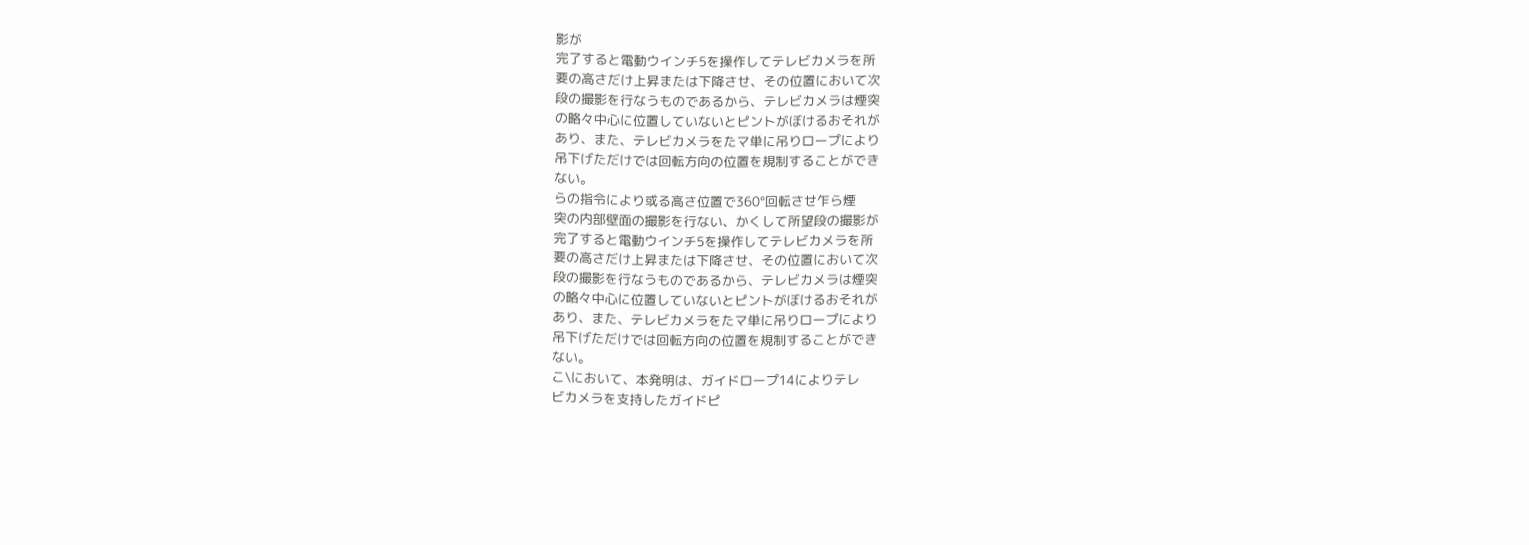影が
完了すると電動ウインチ5を操作してテレビカメラを所
要の高さだけ上昇または下降させ、その位置において次
段の撮影を行なうものであるから、テレビカメラは煙突
の略々中心に位置していないとピントがぼけるおそれが
あり、また、テレビカメラをたマ単に吊りロープにより
吊下げただけでは回転方向の位置を規制することができ
ない。
らの指令により或る高さ位置で360°回転させ乍ら煙
突の内部壁面の撮影を行ない、かくして所望段の撮影が
完了すると電動ウインチ5を操作してテレビカメラを所
要の高さだけ上昇または下降させ、その位置において次
段の撮影を行なうものであるから、テレビカメラは煙突
の略々中心に位置していないとピントがぼけるおそれが
あり、また、テレビカメラをたマ単に吊りロープにより
吊下げただけでは回転方向の位置を規制することができ
ない。
こ\において、本発明は、ガイドロープ14によりテレ
ビカメラを支持したガイドピ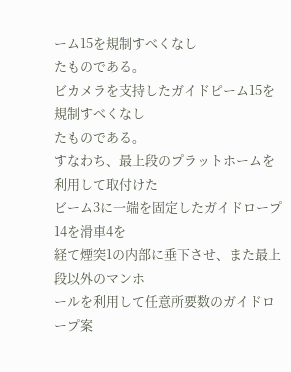ーム15を規制すべくなし
たものである。
ビカメラを支持したガイドピーム15を規制すべくなし
たものである。
すなわち、最上段のプラットホームを利用して取付けた
ビーム3に一端を固定したガイドロープ14を滑車4を
経て煙突1の内部に垂下させ、また最上段以外のマンホ
ールを利用して任意所要数のガイドロープ案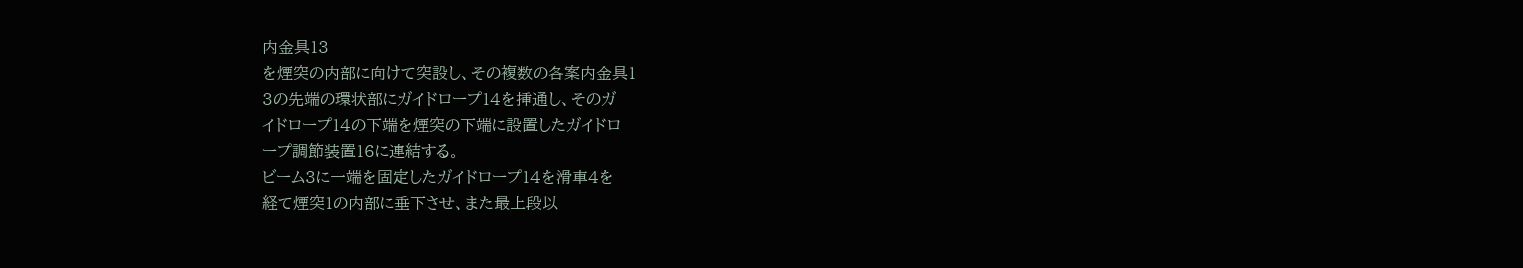内金具13
を煙突の内部に向けて突設し、その複数の各案内金具1
3の先端の環状部にガイドロープ14を挿通し、そのガ
イドロープ14の下端を煙突の下端に設置したガイドロ
ープ調節装置16に連結する。
ビーム3に一端を固定したガイドロープ14を滑車4を
経て煙突1の内部に垂下させ、また最上段以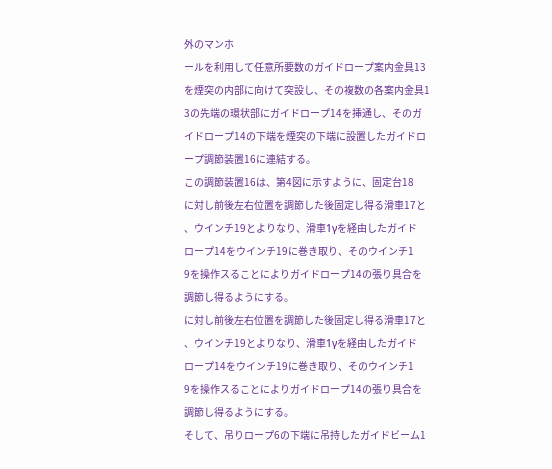外のマンホ
ールを利用して任意所要数のガイドロープ案内金具13
を煙突の内部に向けて突設し、その複数の各案内金具1
3の先端の環状部にガイドロープ14を挿通し、そのガ
イドロープ14の下端を煙突の下端に設置したガイドロ
ープ調節装置16に連結する。
この調節装置16は、第4図に示すように、固定台18
に対し前後左右位置を調節した後固定し得る滑車17と
、ウインチ19とよりなり、滑車1γを経由したガイド
ロープ14をウインチ19に巻き取り、そのウインチ1
9を操作スることによりガイドロープ14の張り具合を
調節し得るようにする。
に対し前後左右位置を調節した後固定し得る滑車17と
、ウインチ19とよりなり、滑車1γを経由したガイド
ロープ14をウインチ19に巻き取り、そのウインチ1
9を操作スることによりガイドロープ14の張り具合を
調節し得るようにする。
そして、吊りロープ6の下端に吊持したガイドビーム1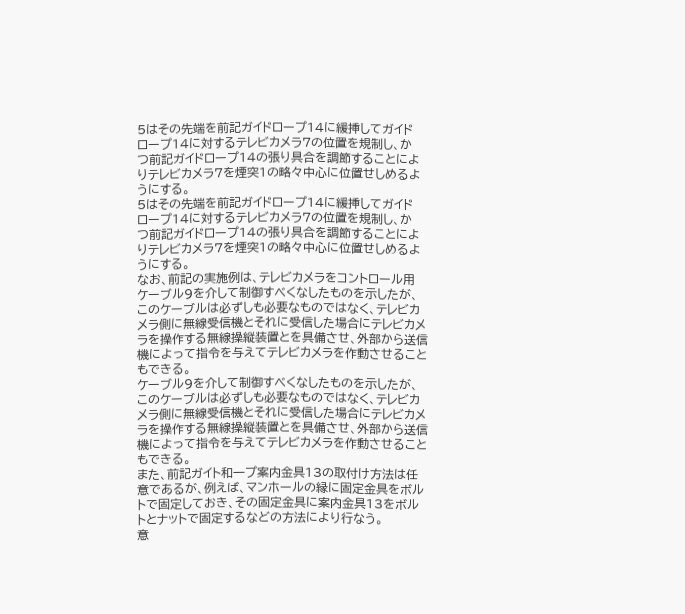5はその先端を前記ガイドロープ14に緩挿してガイド
ロープ14に対するテレビカメラ7の位置を規制し、か
つ前記ガイドロープ14の張り具合を調節することによ
りテレビカメラ7を煙突1の略々中心に位置せしめるよ
うにする。
5はその先端を前記ガイドロープ14に緩挿してガイド
ロープ14に対するテレビカメラ7の位置を規制し、か
つ前記ガイドロープ14の張り具合を調節することによ
りテレビカメラ7を煙突1の略々中心に位置せしめるよ
うにする。
なお、前記の実施例は、テレビカメラをコントロール用
ケーブル9を介して制御すべくなしたものを示したが、
このケーブルは必ずしも必要なものではなく、テレビカ
メラ側に無線受信機とそれに受信した場合にテレビカメ
ラを操作する無線操縦装置とを具備させ、外部から送信
機によって指令を与えてテレビカメラを作動させること
もできる。
ケーブル9を介して制御すべくなしたものを示したが、
このケーブルは必ずしも必要なものではなく、テレビカ
メラ側に無線受信機とそれに受信した場合にテレビカメ
ラを操作する無線操縦装置とを具備させ、外部から送信
機によって指令を与えてテレビカメラを作動させること
もできる。
また、前記ガイト和一プ案内金具13の取付け方法は任
意であるが、例えば、マンホールの縁に固定金具をボル
トで固定しておき、その固定金具に案内金具13をボル
トとナットで固定するなどの方法により行なう。
意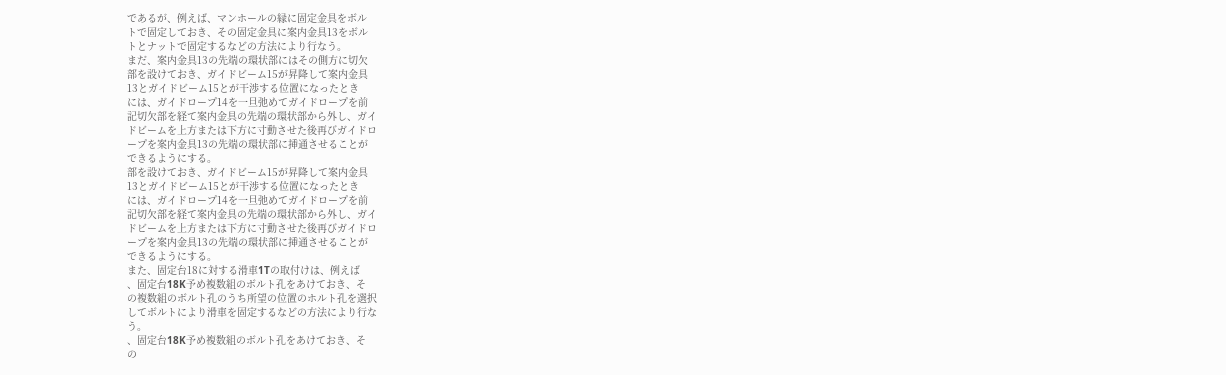であるが、例えば、マンホールの縁に固定金具をボル
トで固定しておき、その固定金具に案内金具13をボル
トとナットで固定するなどの方法により行なう。
まだ、案内金具13の先端の環状部にはその側方に切欠
部を設けておき、ガイドビーム15が昇降して案内金具
13とガイドビーム15とが干渉する位置になったとき
には、ガイドロープ14を一旦弛めてガイドロープを前
記切欠部を経て案内金具の先端の環状部から外し、ガイ
ドビームを上方または下方に寸動させた後再びガイドロ
ープを案内金具13の先端の環状部に挿通させることが
できるようにする。
部を設けておき、ガイドビーム15が昇降して案内金具
13とガイドビーム15とが干渉する位置になったとき
には、ガイドロープ14を一旦弛めてガイドロープを前
記切欠部を経て案内金具の先端の環状部から外し、ガイ
ドビームを上方または下方に寸動させた後再びガイドロ
ープを案内金具13の先端の環状部に挿通させることが
できるようにする。
また、固定台18に対する滑車1Tの取付けは、例えば
、固定台18K予め複数組のボルト孔をあけておき、そ
の複数組のボルト孔のうち所望の位置のホルト孔を選択
してボルトにより滑車を固定するなどの方法により行な
う。
、固定台18K予め複数組のボルト孔をあけておき、そ
の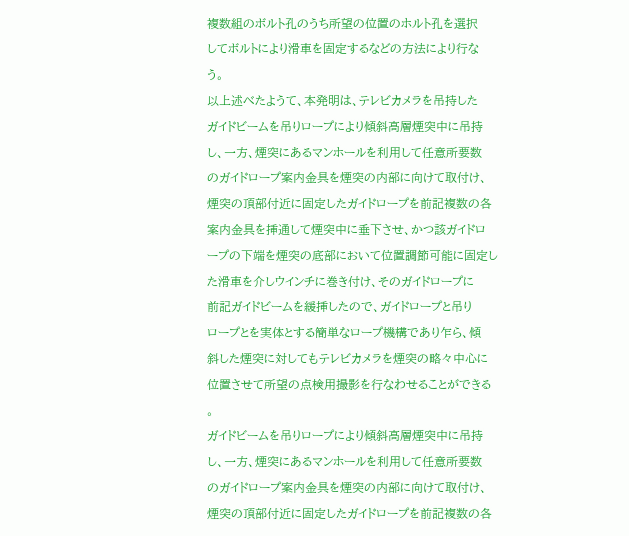複数組のボルト孔のうち所望の位置のホルト孔を選択
してボルトにより滑車を固定するなどの方法により行な
う。
以上述べたようて、本発明は、テレビカメラを吊持した
ガイドビームを吊りロープにより傾斜高層煙突中に吊持
し、一方、煙突にあるマンホールを利用して任意所要数
のガイドロープ案内金具を煙突の内部に向けて取付け、
煙突の頂部付近に固定したガイドロープを前記複数の各
案内金具を挿通して煙突中に垂下させ、かつ該ガイドロ
ープの下端を煙突の底部において位置調節可能に固定し
た滑車を介しウインチに巻き付け、そのガイドロープに
前記ガイドビームを緩挿したので、ガイドロープと吊り
ロープとを実体とする簡単なロープ機構であり乍ら、傾
斜した煙突に対してもテレビカメラを煙突の略々中心に
位置させて所望の点検用撮影を行なわせることができる
。
ガイドビームを吊りロープにより傾斜高層煙突中に吊持
し、一方、煙突にあるマンホールを利用して任意所要数
のガイドロープ案内金具を煙突の内部に向けて取付け、
煙突の頂部付近に固定したガイドロープを前記複数の各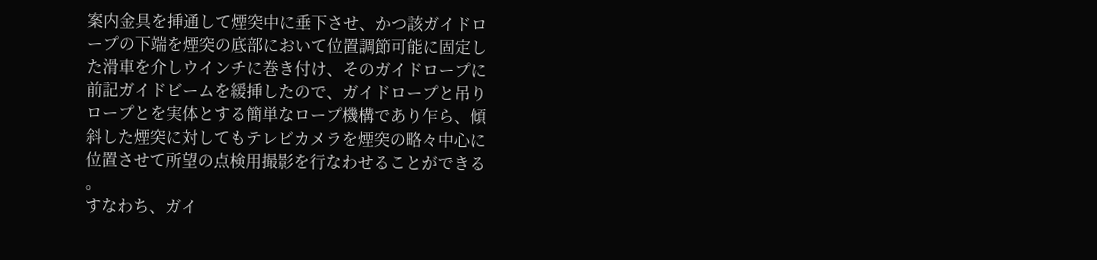案内金具を挿通して煙突中に垂下させ、かつ該ガイドロ
ープの下端を煙突の底部において位置調節可能に固定し
た滑車を介しウインチに巻き付け、そのガイドロープに
前記ガイドビームを緩挿したので、ガイドロープと吊り
ロープとを実体とする簡単なロープ機構であり乍ら、傾
斜した煙突に対してもテレビカメラを煙突の略々中心に
位置させて所望の点検用撮影を行なわせることができる
。
すなわち、ガイ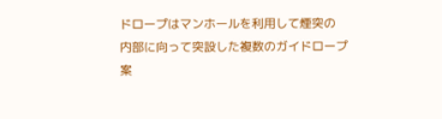ドロープはマンホールを利用して煙突の
内部に向って突設した複数のガイドロープ案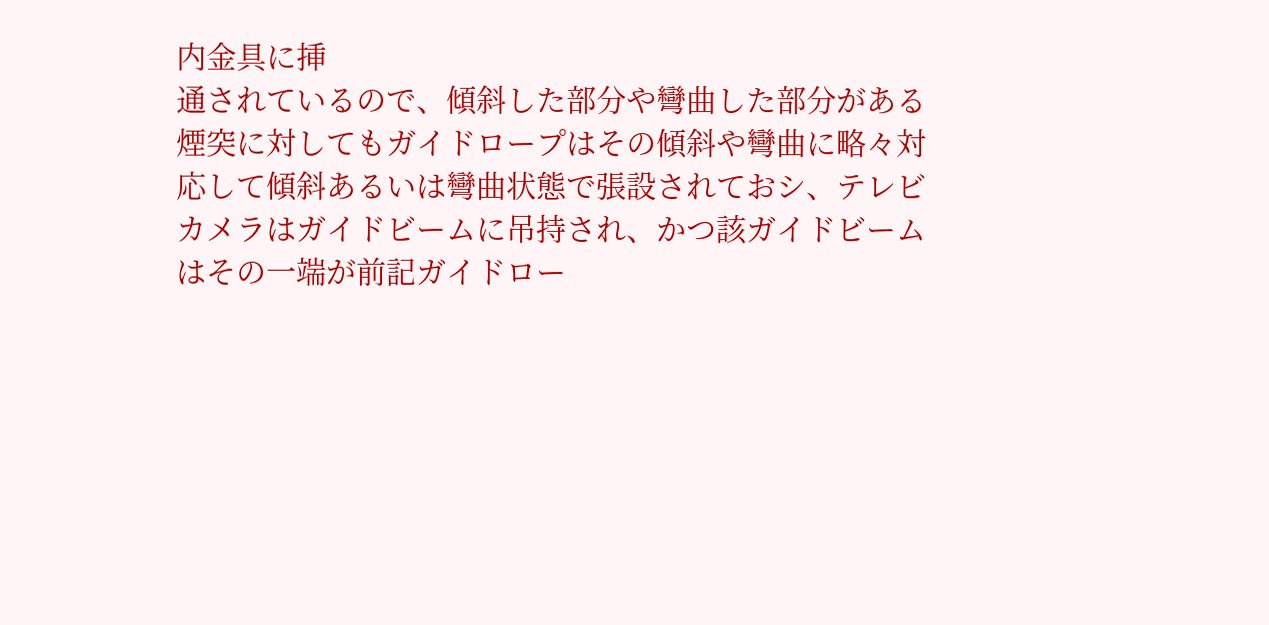内金具に挿
通されているので、傾斜した部分や彎曲した部分がある
煙突に対してもガイドロープはその傾斜や彎曲に略々対
応して傾斜あるいは彎曲状態で張設されておシ、テレビ
カメラはガイドビームに吊持され、かつ該ガイドビーム
はその一端が前記ガイドロー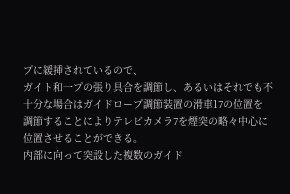プに緩挿されているので、
ガイト和一プの張り具合を調節し、あるいはそれでも不
十分な場合はガイドロープ調節装置の滑車17の位置を
調節することによりテレビカメラ7を煙突の略々中心に
位置させることができる。
内部に向って突設した複数のガイド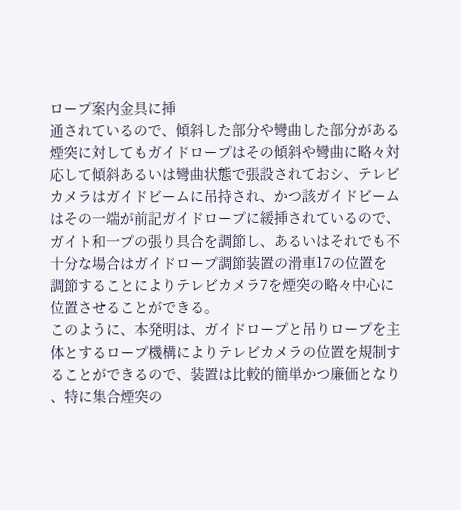ロープ案内金具に挿
通されているので、傾斜した部分や彎曲した部分がある
煙突に対してもガイドロープはその傾斜や彎曲に略々対
応して傾斜あるいは彎曲状態で張設されておシ、テレビ
カメラはガイドビームに吊持され、かつ該ガイドビーム
はその一端が前記ガイドロープに緩挿されているので、
ガイト和一プの張り具合を調節し、あるいはそれでも不
十分な場合はガイドロープ調節装置の滑車17の位置を
調節することによりテレビカメラ7を煙突の略々中心に
位置させることができる。
このように、本発明は、ガイドロープと吊りロープを主
体とするロープ機構によりテレビカメラの位置を規制す
ることができるので、装置は比較的簡単かつ廉価となり
、特に集合煙突の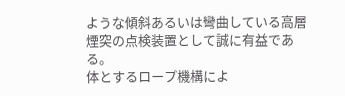ような傾斜あるいは彎曲している高層
煙突の点検装置として誠に有益である。
体とするロープ機構によ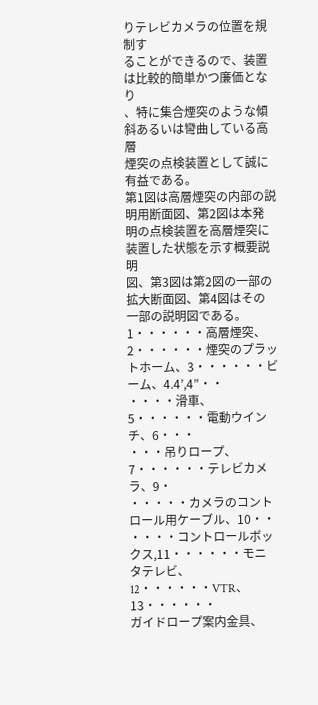りテレビカメラの位置を規制す
ることができるので、装置は比較的簡単かつ廉価となり
、特に集合煙突のような傾斜あるいは彎曲している高層
煙突の点検装置として誠に有益である。
第1図は高層煙突の内部の説明用断面図、第2図は本発
明の点検装置を高層煙突に装置した状態を示す概要説明
図、第3図は第2図の一部の拡大断面図、第4図はその
一部の説明図である。 1・・・・・・高層煙突、2・・・・・・煙突のプラッ
トホーム、3・・・・・・ビーム、4.4’,4”・・
・・・・滑車、5・・・・・・電動ウインチ、6・・・
・・・吊りロープ、7・・・・・・テレビカメラ、9・
・・・・・カメラのコントロール用ケーブル、10・・
・・・・コントロールボックス,11・・・・・・モニ
タテレビ、12・・・・・・VTR、13・・・・・・
ガイドロープ案内金具、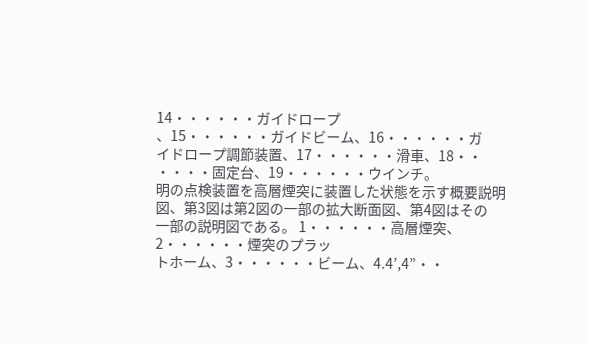14・・・・・・ガイドロープ
、15・・・・・・ガイドビーム、16・・・・・・ガ
イドロープ調節装置、17・・・・・・滑車、18・・
・・・・固定台、19・・・・・・ウインチ。
明の点検装置を高層煙突に装置した状態を示す概要説明
図、第3図は第2図の一部の拡大断面図、第4図はその
一部の説明図である。 1・・・・・・高層煙突、2・・・・・・煙突のプラッ
トホーム、3・・・・・・ビーム、4.4’,4”・・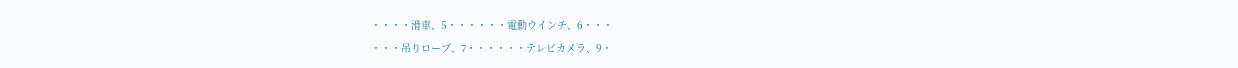・・・・滑車、5・・・・・・電動ウインチ、6・・・
・・・吊りロープ、7・・・・・・テレビカメラ、9・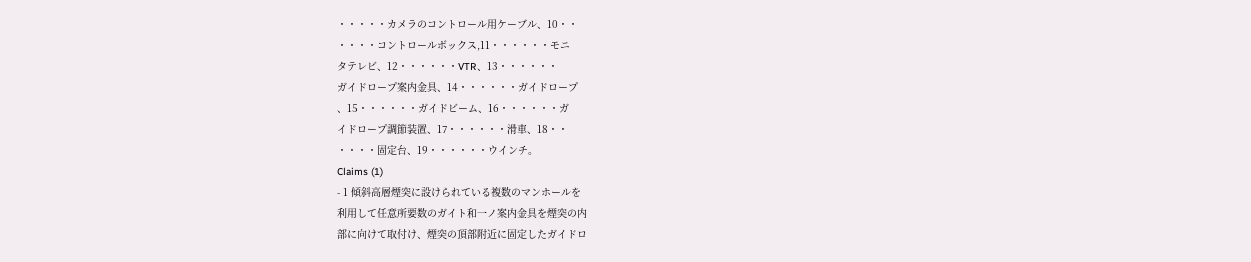・・・・・カメラのコントロール用ケーブル、10・・
・・・・コントロールボックス,11・・・・・・モニ
タテレビ、12・・・・・・VTR、13・・・・・・
ガイドロープ案内金具、14・・・・・・ガイドロープ
、15・・・・・・ガイドビーム、16・・・・・・ガ
イドロープ調節装置、17・・・・・・滑車、18・・
・・・・固定台、19・・・・・・ウインチ。
Claims (1)
- 1 傾斜高層煙突に設けられている複数のマンホールを
利用して任意所要数のガイト和一ノ案内金具を煙突の内
部に向けて取付け、煙突の頂部附近に固定したガイドロ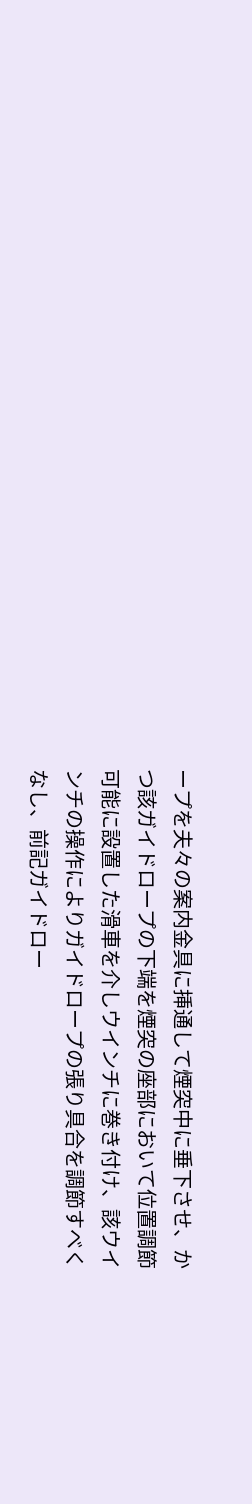ープを夫々の案内金具に挿通して煙突中に垂下させ、か
つ該ガイドロープの下端を煙突の座部において位置調節
可能に設置した滑車を介しウインチに巻き付け、該ウイ
ンチの操作によりガイドロープの張り具合を調節すべく
なし、前記ガイドロー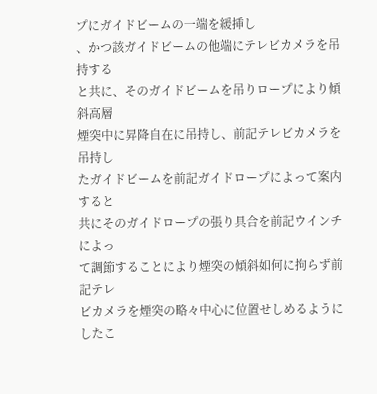プにガイドビームの一端を緩挿し
、かつ該ガイドビームの他端にテレビカメラを吊持する
と共に、そのガイドビームを吊りロープにより傾斜高層
煙突中に昇降自在に吊持し、前記テレビカメラを吊持し
たガイドビームを前記ガイドロープによって案内すると
共にそのガイドロープの張り具合を前記ウインチによっ
て調節することにより煙突の傾斜如何に拘らず前記テレ
ビカメラを煙突の略々中心に位置せしめるようにしたこ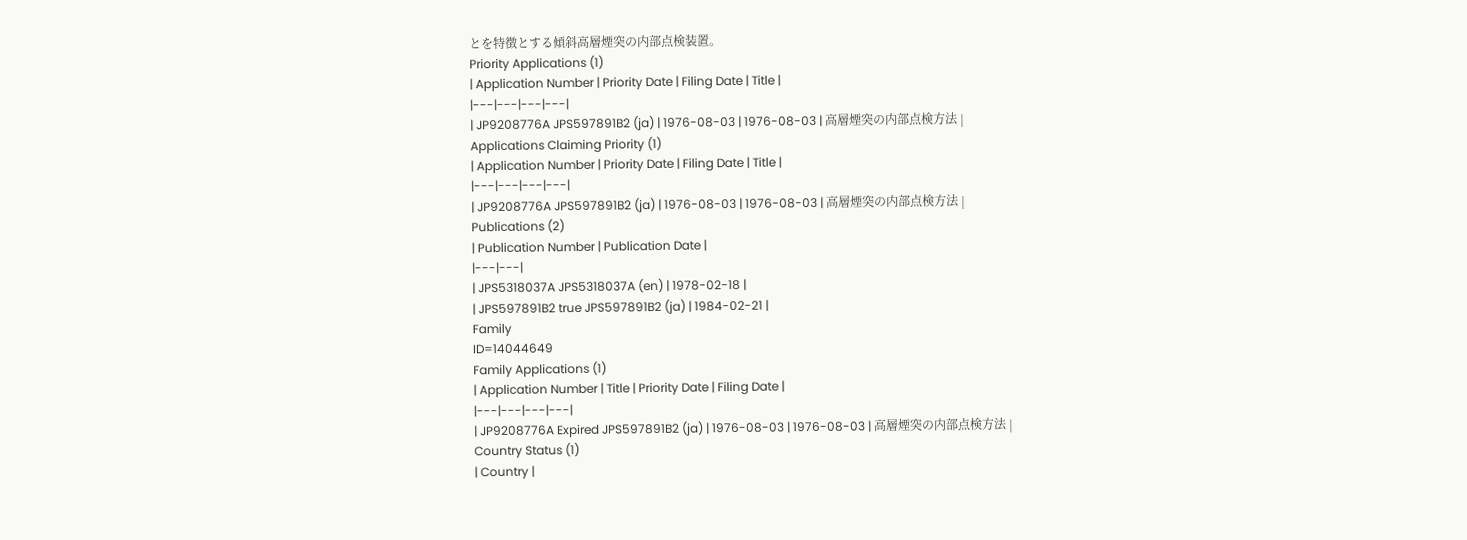とを特徴とする傾斜高層煙突の内部点検装置。
Priority Applications (1)
| Application Number | Priority Date | Filing Date | Title |
|---|---|---|---|
| JP9208776A JPS597891B2 (ja) | 1976-08-03 | 1976-08-03 | 高層煙突の内部点検方法 |
Applications Claiming Priority (1)
| Application Number | Priority Date | Filing Date | Title |
|---|---|---|---|
| JP9208776A JPS597891B2 (ja) | 1976-08-03 | 1976-08-03 | 高層煙突の内部点検方法 |
Publications (2)
| Publication Number | Publication Date |
|---|---|
| JPS5318037A JPS5318037A (en) | 1978-02-18 |
| JPS597891B2 true JPS597891B2 (ja) | 1984-02-21 |
Family
ID=14044649
Family Applications (1)
| Application Number | Title | Priority Date | Filing Date |
|---|---|---|---|
| JP9208776A Expired JPS597891B2 (ja) | 1976-08-03 | 1976-08-03 | 高層煙突の内部点検方法 |
Country Status (1)
| Country |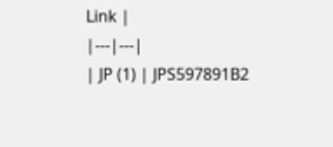Link |
|---|---|
| JP (1) | JPS597891B2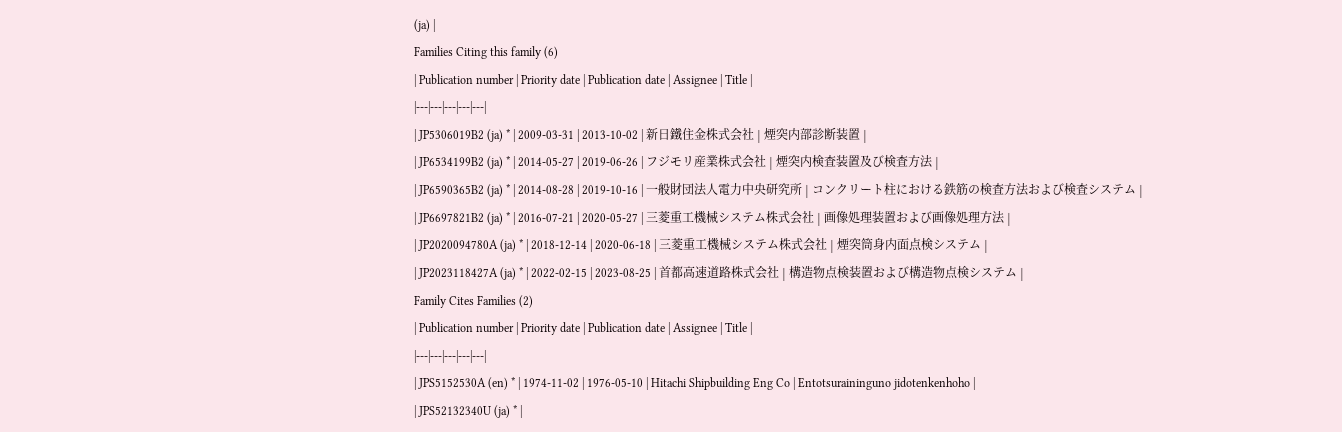(ja) |
Families Citing this family (6)
| Publication number | Priority date | Publication date | Assignee | Title |
|---|---|---|---|---|
| JP5306019B2 (ja) * | 2009-03-31 | 2013-10-02 | 新日鐵住金株式会社 | 煙突内部診断装置 |
| JP6534199B2 (ja) * | 2014-05-27 | 2019-06-26 | フジモリ産業株式会社 | 煙突内検査装置及び検査方法 |
| JP6590365B2 (ja) * | 2014-08-28 | 2019-10-16 | 一般財団法人電力中央研究所 | コンクリート柱における鉄筋の検査方法および検査システム |
| JP6697821B2 (ja) * | 2016-07-21 | 2020-05-27 | 三菱重工機械システム株式会社 | 画像処理装置および画像処理方法 |
| JP2020094780A (ja) * | 2018-12-14 | 2020-06-18 | 三菱重工機械システム株式会社 | 煙突筒身内面点検システム |
| JP2023118427A (ja) * | 2022-02-15 | 2023-08-25 | 首都高速道路株式会社 | 構造物点検装置および構造物点検システム |
Family Cites Families (2)
| Publication number | Priority date | Publication date | Assignee | Title |
|---|---|---|---|---|
| JPS5152530A (en) * | 1974-11-02 | 1976-05-10 | Hitachi Shipbuilding Eng Co | Entotsuraininguno jidotenkenhoho |
| JPS52132340U (ja) * |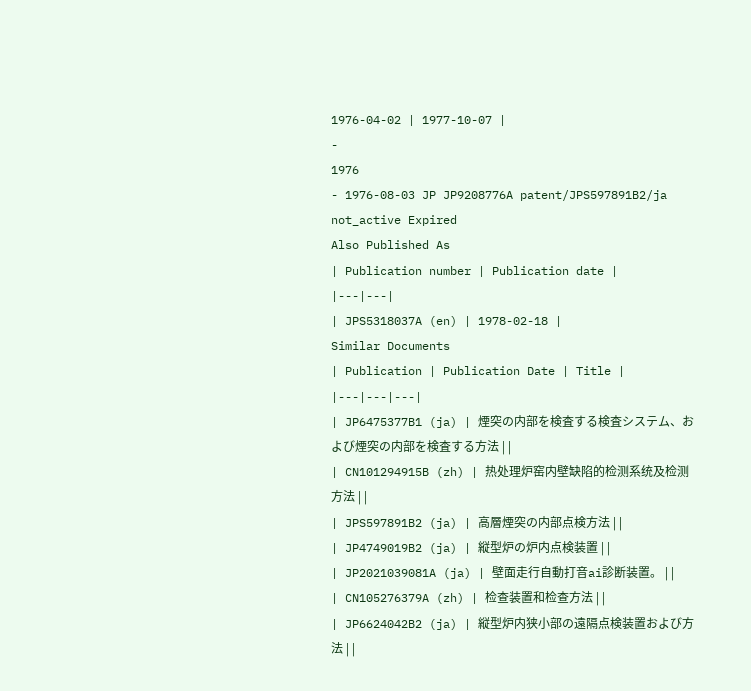1976-04-02 | 1977-10-07 |
-
1976
- 1976-08-03 JP JP9208776A patent/JPS597891B2/ja not_active Expired
Also Published As
| Publication number | Publication date |
|---|---|
| JPS5318037A (en) | 1978-02-18 |
Similar Documents
| Publication | Publication Date | Title |
|---|---|---|
| JP6475377B1 (ja) | 煙突の内部を検査する検査システム、および煙突の内部を検査する方法 | |
| CN101294915B (zh) | 热处理炉窑内壁缺陷的检测系统及检测方法 | |
| JPS597891B2 (ja) | 高層煙突の内部点検方法 | |
| JP4749019B2 (ja) | 縦型炉の炉内点検装置 | |
| JP2021039081A (ja) | 壁面走行自動打音ai診断装置。 | |
| CN105276379A (zh) | 检查装置和检查方法 | |
| JP6624042B2 (ja) | 縦型炉内狭小部の遠隔点検装置および方法 | |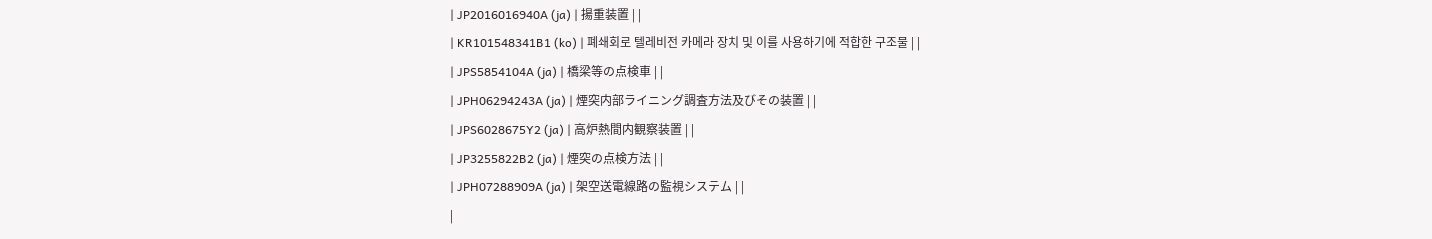| JP2016016940A (ja) | 揚重装置 | |
| KR101548341B1 (ko) | 폐쇄회로 텔레비전 카메라 장치 및 이를 사용하기에 적합한 구조물 | |
| JPS5854104A (ja) | 橋梁等の点検車 | |
| JPH06294243A (ja) | 煙突内部ライニング調査方法及びその装置 | |
| JPS6028675Y2 (ja) | 高炉熱間内観察装置 | |
| JP3255822B2 (ja) | 煙突の点検方法 | |
| JPH07288909A (ja) | 架空送電線路の監視システム | |
|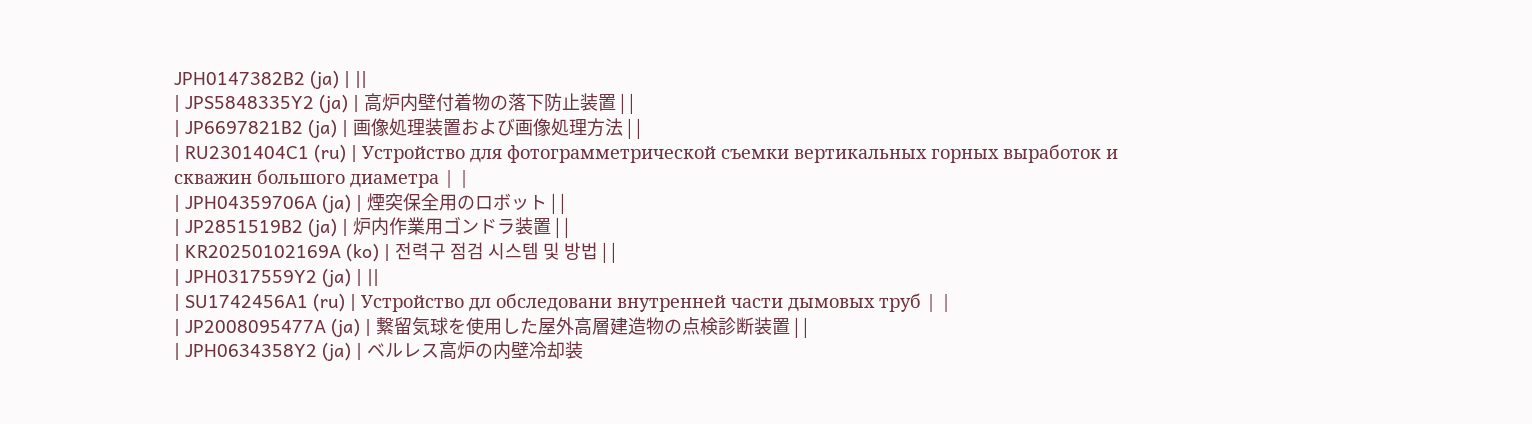JPH0147382B2 (ja) | ||
| JPS5848335Y2 (ja) | 高炉内壁付着物の落下防止装置 | |
| JP6697821B2 (ja) | 画像処理装置および画像処理方法 | |
| RU2301404C1 (ru) | Устройство для фотограмметрической съемки вертикальных горных выработок и скважин большого диаметра | |
| JPH04359706A (ja) | 煙突保全用のロボット | |
| JP2851519B2 (ja) | 炉内作業用ゴンドラ装置 | |
| KR20250102169A (ko) | 전력구 점검 시스템 및 방법 | |
| JPH0317559Y2 (ja) | ||
| SU1742456A1 (ru) | Устройство дл обследовани внутренней части дымовых труб | |
| JP2008095477A (ja) | 繋留気球を使用した屋外高層建造物の点検診断装置 | |
| JPH0634358Y2 (ja) | ベルレス高炉の内壁冷却装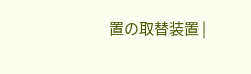置の取替装置 |